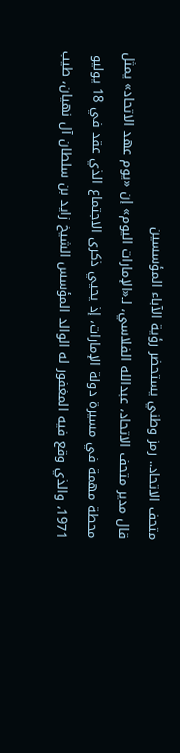متحف الاتحاد.. رمز وطني يستحضر رؤية الآباء المؤسسين
قال مدير متحف الاتحاد، عبدالله الفلاسي، لـ«الإمارات اليوم» إن «يوم عهد الاتحاد» يمثل محطة مهمة في مسيرة دولة الإمارات، إذ يحيي ذكرى الاجتماع الذي عقد في 18 يوليو 1971، والذي وقع فيه المغفور له الوالد المؤسس الشيخ زايد بن سلطان آل نهيان، طيب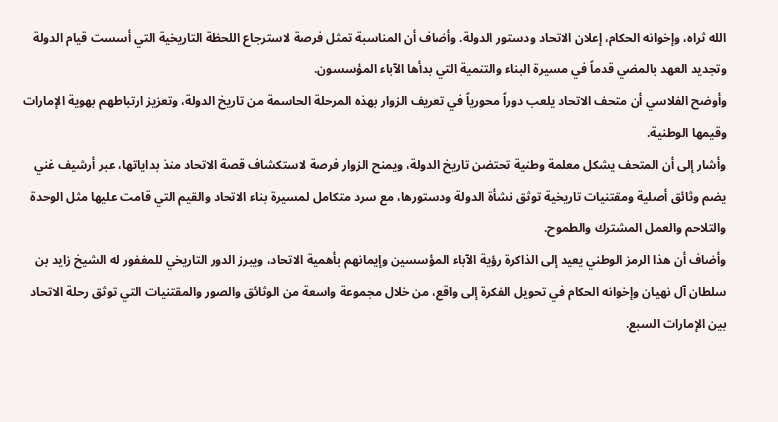الله ثراه، وإخوانه الحكام، إعلان الاتحاد ودستور الدولة. وأضاف أن المناسبة تمثل فرصة لاسترجاع اللحظة التاريخية التي أسست قيام الدولة وتجديد العهد بالمضي قدماً في مسيرة البناء والتنمية التي بدأها الآباء المؤسسون.
وأوضح الفلاسي أن متحف الاتحاد يلعب دوراً محورياً في تعريف الزوار بهذه المرحلة الحاسمة من تاريخ الدولة، وتعزيز ارتباطهم بهوية الإمارات وقيمها الوطنية.
وأشار إلى أن المتحف يشكل معلمة وطنية تحتضن تاريخ الدولة، ويمنح الزوار فرصة لاستكشاف قصة الاتحاد منذ بداياتها، عبر أرشيف غني يضم وثائق أصلية ومقتنيات تاريخية توثق نشأة الدولة ودستورها، مع سرد متكامل لمسيرة بناء الاتحاد والقيم التي قامت عليها مثل الوحدة والتلاحم والعمل المشترك والطموح.
وأضاف أن هذا الرمز الوطني يعيد إلى الذاكرة رؤية الآباء المؤسسين وإيمانهم بأهمية الاتحاد، ويبرز الدور التاريخي للمغفور له الشيخ زايد بن سلطان آل نهيان وإخوانه الحكام في تحويل الفكرة إلى واقع، من خلال مجموعة واسعة من الوثائق والصور والمقتنيات التي توثق رحلة الاتحاد بين الإمارات السبع.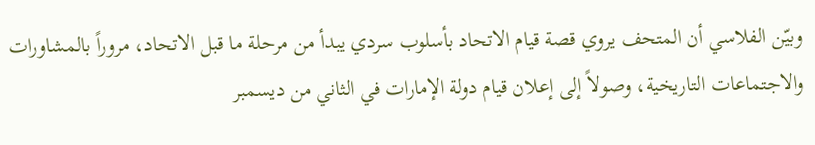وبيّن الفلاسي أن المتحف يروي قصة قيام الاتحاد بأسلوب سردي يبدأ من مرحلة ما قبل الاتحاد، مروراً بالمشاورات والاجتماعات التاريخية، وصولاً إلى إعلان قيام دولة الإمارات في الثاني من ديسمبر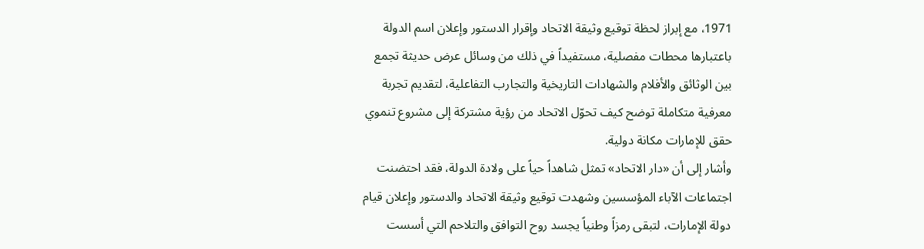1971، مع إبراز لحظة توقيع وثيقة الاتحاد وإقرار الدستور وإعلان اسم الدولة باعتبارها محطات مفصلية، مستفيداً في ذلك من وسائل عرض حديثة تجمع بين الوثائق والأفلام والشهادات التاريخية والتجارب التفاعلية، لتقديم تجربة معرفية متكاملة توضح كيف تحوّل الاتحاد من رؤية مشتركة إلى مشروع تنموي حقق للإمارات مكانة دولية.
وأشار إلى أن «دار الاتحاد» تمثل شاهداً حياً على ولادة الدولة، فقد احتضنت اجتماعات الآباء المؤسسين وشهدت توقيع وثيقة الاتحاد والدستور وإعلان قيام دولة الإمارات، لتبقى رمزاً وطنياً يجسد روح التوافق والتلاحم التي أسست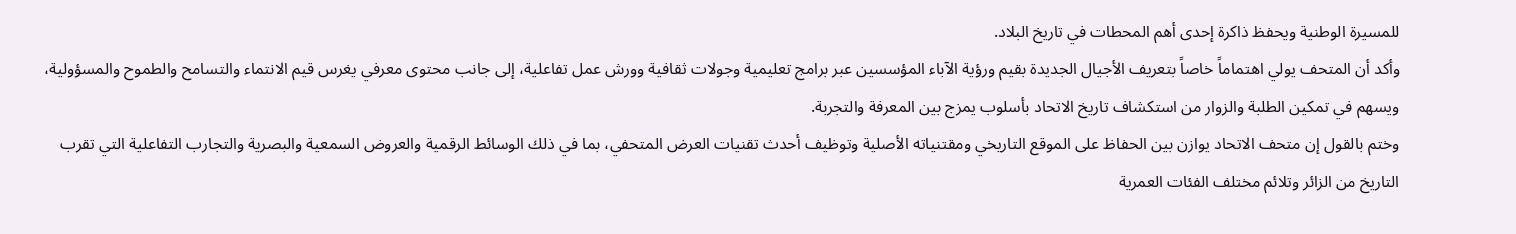للمسيرة الوطنية ويحفظ ذاكرة إحدى أهم المحطات في تاريخ البلاد.
وأكد أن المتحف يولي اهتماماً خاصاً بتعريف الأجيال الجديدة بقيم ورؤية الآباء المؤسسين عبر برامج تعليمية وجولات ثقافية وورش عمل تفاعلية، إلى جانب محتوى معرفي يغرس قيم الانتماء والتسامح والطموح والمسؤولية، ويسهم في تمكين الطلبة والزوار من استكشاف تاريخ الاتحاد بأسلوب يمزج بين المعرفة والتجربة.
وختم بالقول إن متحف الاتحاد يوازن بين الحفاظ على الموقع التاريخي ومقتنياته الأصلية وتوظيف أحدث تقنيات العرض المتحفي، بما في ذلك الوسائط الرقمية والعروض السمعية والبصرية والتجارب التفاعلية التي تقرب التاريخ من الزائر وتلائم مختلف الفئات العمرية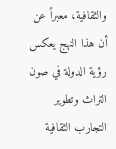والثقافية، معبراً عن أن هذا النهج يعكس رؤية الدولة في صون التراث وتطوير التجارب الثقافية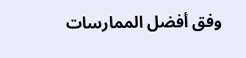وفق أفضل الممارسات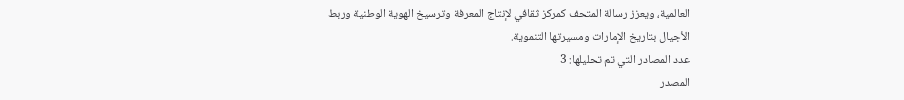العالمية، ويعزز رسالة المتحف كمركز ثقافي لإنتاج المعرفة وترسيخ الهوية الوطنية وربط الأجيال بتاريخ الإمارات ومسيرتها التنموية.
عدد المصادر التي تم تحليلها: 3
المصدر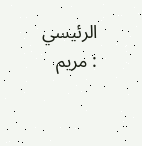الرئيسي : مريم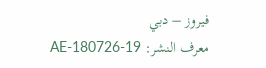فيروز – دبي
معرف النشر: AE-180726-19